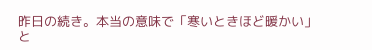昨日の続き。本当の意味で「寒いときほど暖かい」と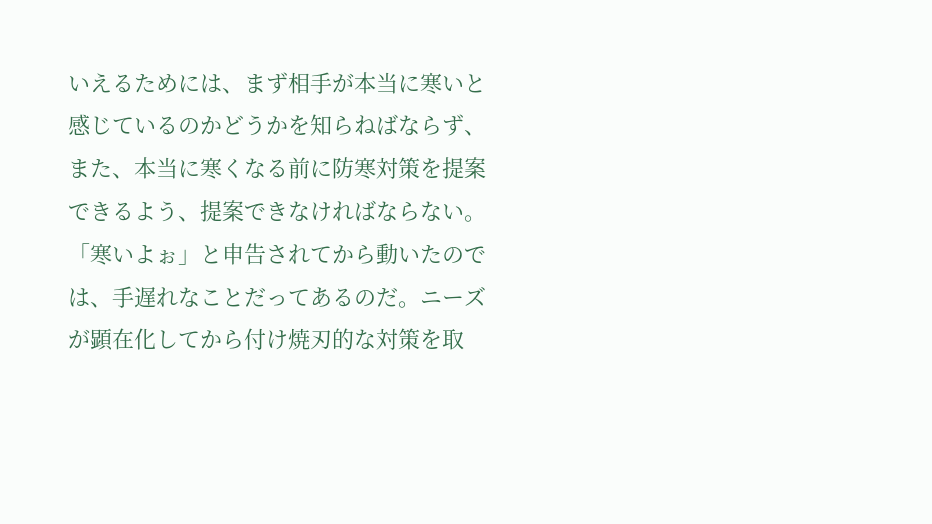いえるためには、まず相手が本当に寒いと感じているのかどうかを知らねばならず、また、本当に寒くなる前に防寒対策を提案できるよう、提案できなければならない。「寒いよぉ」と申告されてから動いたのでは、手遅れなことだってあるのだ。ニーズが顕在化してから付け焼刃的な対策を取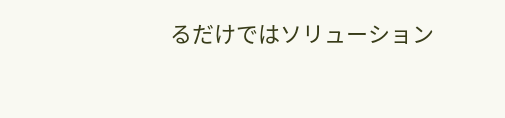るだけではソリューション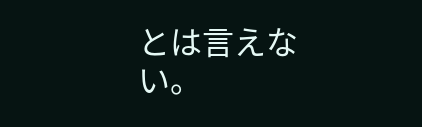とは言えない。